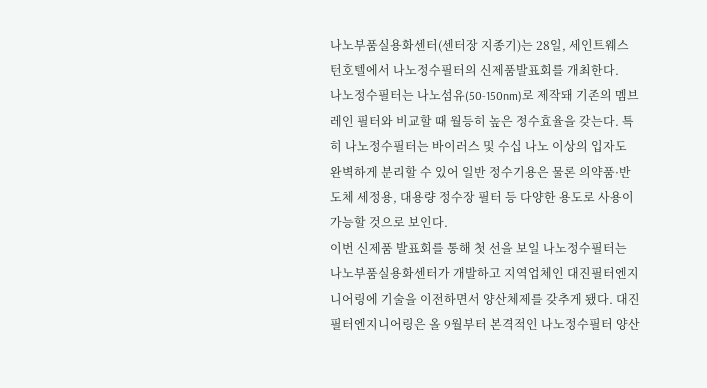나노부품실용화센터(센터장 지종기)는 28일, 세인트웨스턴호텔에서 나노정수필터의 신제품발표회를 개최한다.
나노정수필터는 나노섬유(50-150nm)로 제작돼 기존의 멤브레인 필터와 비교할 때 월등히 높은 정수효율을 갖는다. 특히 나노정수필터는 바이러스 및 수십 나노 이상의 입자도 완벽하게 분리할 수 있어 일반 정수기용은 물론 의약품·반도체 세정용, 대용량 정수장 필터 등 다양한 용도로 사용이 가능할 것으로 보인다.
이번 신제품 발표회를 통해 첫 선을 보일 나노정수필터는 나노부품실용화센터가 개발하고 지역업체인 대진필터엔지니어링에 기술을 이전하면서 양산체제를 갖추게 됐다. 대진필터엔지니어링은 올 9월부터 본격적인 나노정수필터 양산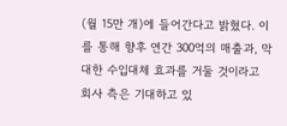(월 15만 개)에 들어간다고 밝혔다. 이를 통해 향후 연간 300억의 매출과, 막대한 수입대체 효과를 거둘 것이라고 회사 측은 기대하고 있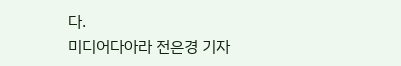다.
미디어다아라 전은경 기자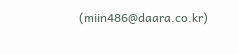(miin486@daara.co.kr)